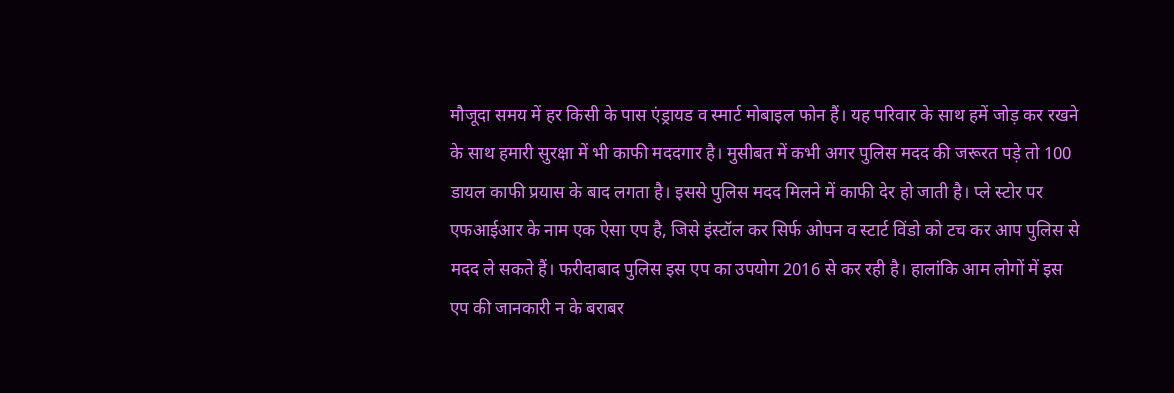मौजूदा समय में हर किसी के पास एंड्रायड व स्मार्ट मोबाइल फोन हैं। यह परिवार के साथ हमें जोड़ कर रखने के साथ हमारी सुरक्षा में भी काफी मददगार है। मुसीबत में कभी अगर पुलिस मदद की जरूरत पड़े तो 100 डायल काफी प्रयास के बाद लगता है। इससे पुलिस मदद मिलने में काफी देर हो जाती है। प्ले स्टोर पर एफआईआर के नाम एक ऐसा एप है, जिसे इंस्टॉल कर सिर्फ ओपन व स्टार्ट विंडो को टच कर आप पुलिस से मदद ले सकते हैं। फरीदाबाद पुलिस इस एप का उपयोग 2016 से कर रही है। हालांकि आम लोगों में इस एप की जानकारी न के बराबर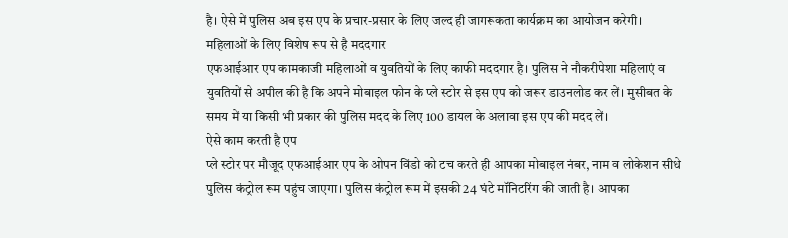है। ऐसे में पुलिस अब इस एप के प्रचार-प्रसार के लिए जल्द ही जागरूकता कार्यक्रम का आयोजन करेगी।
महिलाओं के लिए विशेष रूप से है मददगार
एफआईआर एप कामकाजी महिलाओं व युवतियों के लिए काफी मददगार है। पुलिस ने नौकरीपेशा महिलाएं व युवतियों से अपील की है कि अपने मोबाइल फोन के प्ले स्टोर से इस एप को जरूर डाउनलोड कर लें। मुसीबत के समय में या किसी भी प्रकार की पुलिस मदद के लिए 100 डायल के अलावा इस एप की मदद लें।
ऐसे काम करती है एप
प्ले स्टोर पर मौजूद एफआईआर एप के ओपन विंडो को टच करते ही आपका मोबाइल नंबर, नाम व लोकेशन सीधे पुलिस कंट्रोल रूम पहुंच जाएगा। पुलिस कंट्रोल रूम में इसकी 24 घंटे मॉनिटरिंग की जाती है। आपका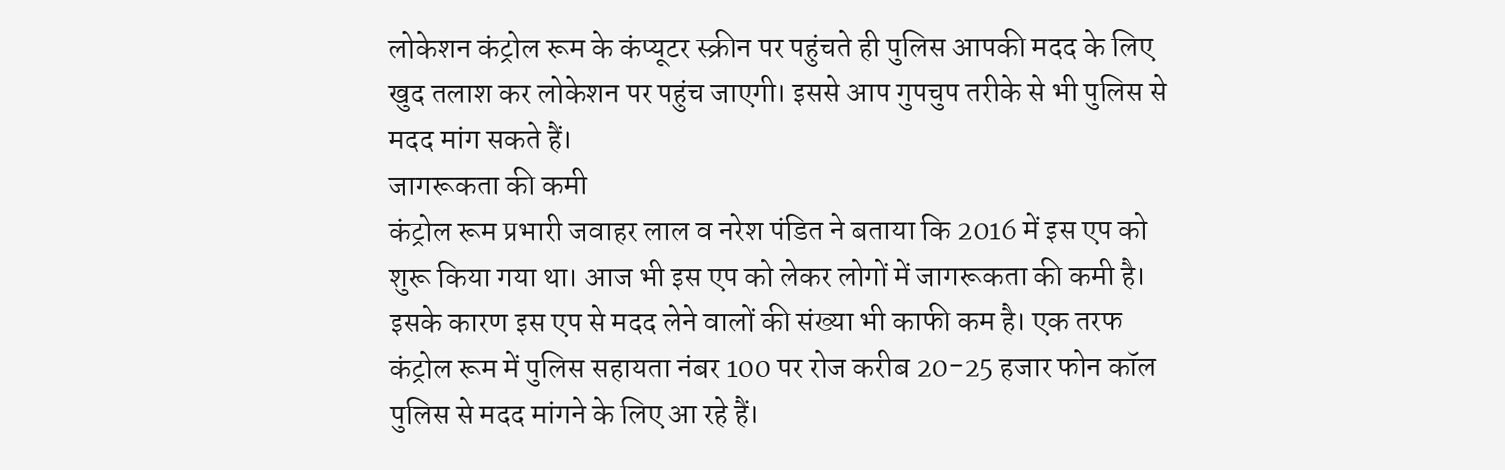लोकेशन कंट्रोल रूम के कंप्यूटर स्क्रीन पर पहुंचते ही पुलिस आपकी मदद के लिए खुद तलाश कर लोकेशन पर पहुंच जाएगी। इससे आप गुपचुप तरीके से भी पुलिस से मदद मांग सकते हैं।
जागरूकता की कमी
कंट्रोल रूम प्रभारी जवाहर लाल व नरेश पंडित ने बताया कि 2016 में इस एप को शुरू किया गया था। आज भी इस एप को लेकर लोगों में जागरूकता की कमी है। इसके कारण इस एप से मदद लेने वालों की संख्या भी काफी कम है। एक तरफ कंट्रोल रूम में पुलिस सहायता नंबर 100 पर रोज करीब 20-25 हजार फोन कॉल पुलिस से मदद मांगने के लिए आ रहे हैं।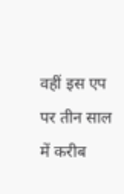वहीं इस एप पर तीन साल में करीब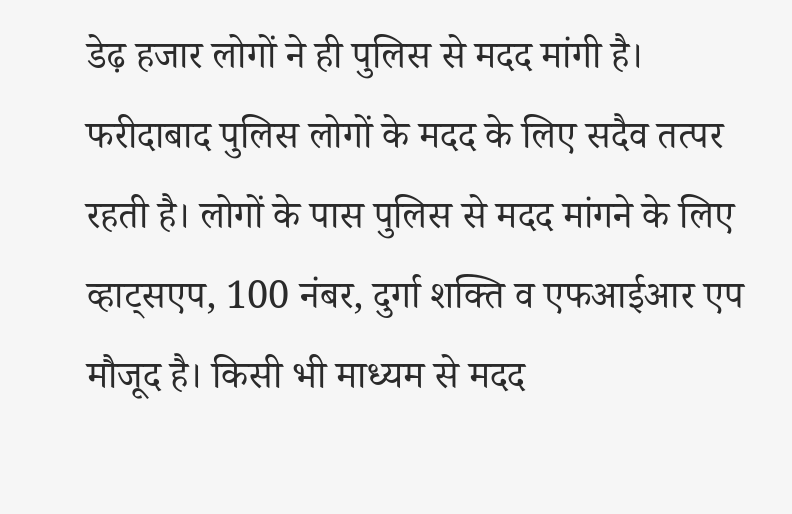डेढ़ हजार लोगों ने ही पुलिस से मदद मांगी है।
फरीदाबाद पुलिस लोगों के मदद के लिए सदैव तत्पर रहती है। लोगों के पास पुलिस से मदद मांगने के लिए व्हाट्सएप, 100 नंबर, दुर्गा शक्ति व एफआईआर एप मौजूद है। किसी भी माध्यम से मदद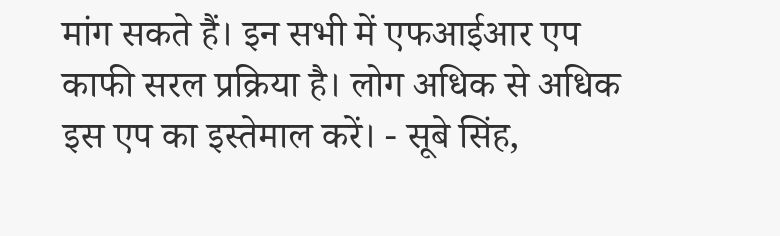मांग सकते हैं। इन सभी में एफआईआर एप काफी सरल प्रक्रिया है। लोग अधिक से अधिक इस एप का इस्तेमाल करें। - सूबे सिंह,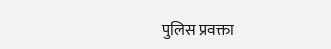पुलिस प्रवक्ता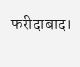फरीदाबाद।